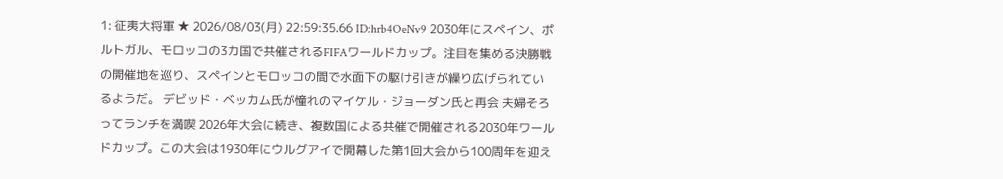1: 征夷大将軍 ★ 2026/08/03(月) 22:59:35.66 ID:hrb4OeNv9 2030年にスペイン、ポルトガル、モロッコの3カ国で共催されるFIFAワールドカップ。注目を集める決勝戦の開催地を巡り、スペインとモロッコの間で水面下の駆け引きが繰り広げられているようだ。 デビッド・ベッカム氏が憧れのマイケル・ジョーダン氏と再会 夫婦そろってランチを満喫 2026年大会に続き、複数国による共催で開催される2030年ワールドカップ。この大会は1930年にウルグアイで開幕した第1回大会から100周年を迎え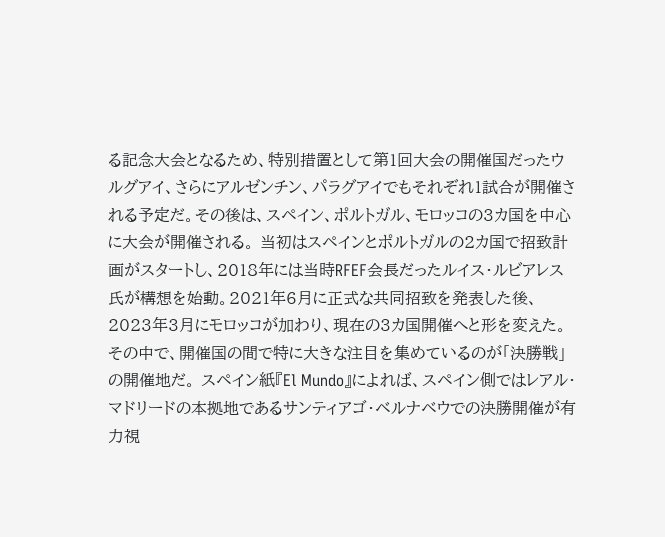る記念大会となるため、特別措置として第1回大会の開催国だったウルグアイ、さらにアルゼンチン、パラグアイでもそれぞれ1試合が開催される予定だ。その後は、スペイン、ポルトガル、モロッコの3カ国を中心に大会が開催される。 当初はスペインとポルトガルの2カ国で招致計画がスタートし、2018年には当時RFEF会長だったルイス・ルビアレス氏が構想を始動。2021年6月に正式な共同招致を発表した後、2023年3月にモロッコが加わり、現在の3カ国開催へと形を変えた。 その中で、開催国の間で特に大きな注目を集めているのが「決勝戦」の開催地だ。 スペイン紙『El Mundo』によれば、スペイン側ではレアル・マドリードの本拠地であるサンティアゴ・ベルナベウでの決勝開催が有力視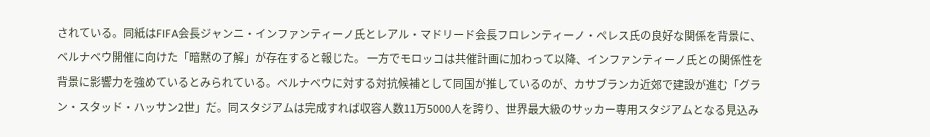されている。同紙はFIFA会長ジャンニ・インファンティーノ氏とレアル・マドリード会長フロレンティーノ・ペレス氏の良好な関係を背景に、ベルナベウ開催に向けた「暗黙の了解」が存在すると報じた。 一方でモロッコは共催計画に加わって以降、インファンティーノ氏との関係性を背景に影響力を強めているとみられている。ベルナベウに対する対抗候補として同国が推しているのが、カサブランカ近郊で建設が進む「グラン・スタッド・ハッサン2世」だ。同スタジアムは完成すれば収容人数11万5000人を誇り、世界最大級のサッカー専用スタジアムとなる見込み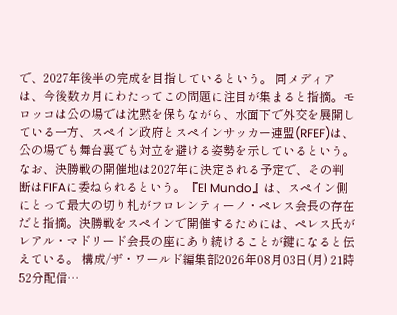で、2027年後半の完成を目指しているという。 同メディアは、今後数カ月にわたってこの問題に注目が集まると指摘。モロッコは公の場では沈黙を保ちながら、水面下で外交を展開している一方、スペイン政府とスペインサッカー連盟(RFEF)は、公の場でも舞台裏でも対立を避ける姿勢を示しているという。 なお、決勝戦の開催地は2027年に決定される予定で、その判断はFIFAに委ねられるという。『El Mundo』は、スペイン側にとって最大の切り札がフロレンティーノ・ペレス会長の存在だと指摘。決勝戦をスペインで開催するためには、ペレス氏がレアル・マドリード会長の座にあり続けることが鍵になると伝えている。 構成/ザ・ワールド編集部2026年08月03日(月) 21時52分配信…